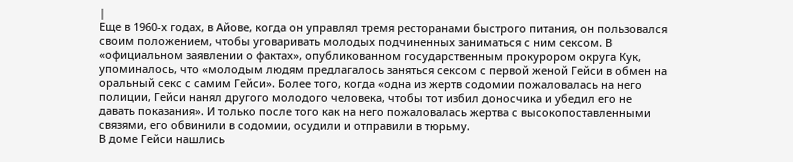|
Еще в 1960-х годах, в Айове, когда он управлял тремя ресторанами быстрого питания, он пользовался своим положением, чтобы уговаривать молодых подчиненных заниматься с ним сексом. В «официальном заявлении о фактах», опубликованном государственным прокурором округа Кук, упоминалось, что «молодым людям предлагалось заняться сексом с первой женой Гейси в обмен на оральный секс с самим Гейси». Более того, когда «одна из жертв содомии пожаловалась на него полиции, Гейси нанял другого молодого человека, чтобы тот избил доносчика и убедил его не давать показания». И только после того как на него пожаловалась жертва с высокопоставленными связями, его обвинили в содомии, осудили и отправили в тюрьму.
В доме Гейси нашлись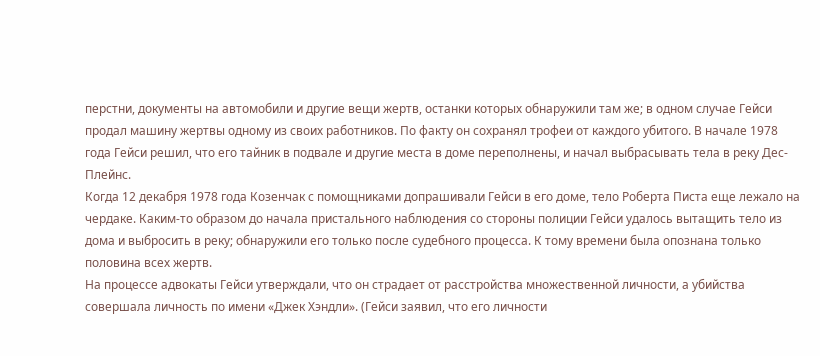перстни, документы на автомобили и другие вещи жертв, останки которых обнаружили там же; в одном случае Гейси продал машину жертвы одному из своих работников. По факту он сохранял трофеи от каждого убитого. В начале 1978 года Гейси решил, что его тайник в подвале и другие места в доме переполнены, и начал выбрасывать тела в реку Дес-Плейнс.
Когда 12 декабря 1978 года Козенчак с помощниками допрашивали Гейси в его доме, тело Роберта Писта еще лежало на чердаке. Каким-то образом до начала пристального наблюдения со стороны полиции Гейси удалось вытащить тело из дома и выбросить в реку; обнаружили его только после судебного процесса. К тому времени была опознана только половина всех жертв.
На процессе адвокаты Гейси утверждали, что он страдает от расстройства множественной личности, а убийства совершала личность по имени «Джек Хэндли». (Гейси заявил, что его личности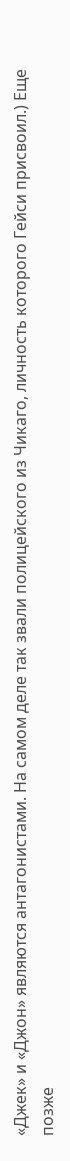«Джек» и «Джон» являются антагонистами. На самом деле так звали полицейского из Чикаго, личность которого Гейси присвоил.) Еще позже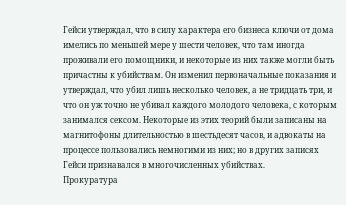Гейси утверждал, что в силу характера его бизнеса ключи от дома имелись по меньшей мере у шести человек, что там иногда проживали его помощники, и некоторые из них также могли быть причастны к убийствам. Он изменил первоначальные показания и утверждал, что убил лишь несколько человек, а не тридцать три, и что он уж точно не убивал каждого молодого человека, с которым занимался сексом. Некоторые из этих теорий были записаны на магнитофоны длительностью в шестьдесят часов, и адвокаты на процессе пользовались немногими из них; но в других записях Гейси признавался в многочисленных убийствах.
Прокуратура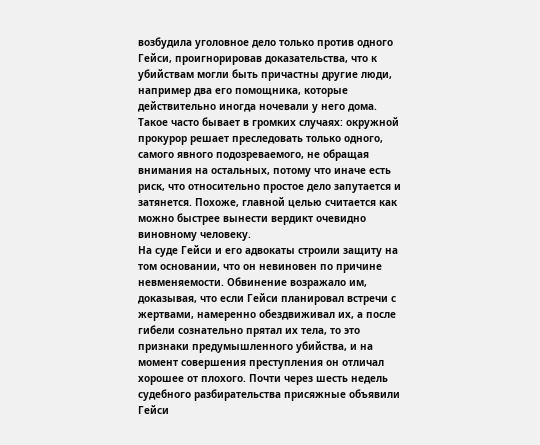возбудила уголовное дело только против одного Гейси, проигнорировав доказательства, что к убийствам могли быть причастны другие люди, например два его помощника, которые действительно иногда ночевали у него дома. Такое часто бывает в громких случаях: окружной прокурор решает преследовать только одного, самого явного подозреваемого, не обращая внимания на остальных, потому что иначе есть риск, что относительно простое дело запутается и затянется. Похоже, главной целью считается как можно быстрее вынести вердикт очевидно виновному человеку.
На суде Гейси и его адвокаты строили защиту на том основании, что он невиновен по причине невменяемости. Обвинение возражало им, доказывая, что если Гейси планировал встречи с жертвами, намеренно обездвиживал их, а после гибели сознательно прятал их тела, то это признаки предумышленного убийства, и на момент совершения преступления он отличал хорошее от плохого. Почти через шесть недель судебного разбирательства присяжные объявили Гейси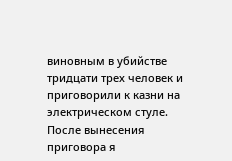виновным в убийстве тридцати трех человек и приговорили к казни на электрическом стуле.
После вынесения приговора я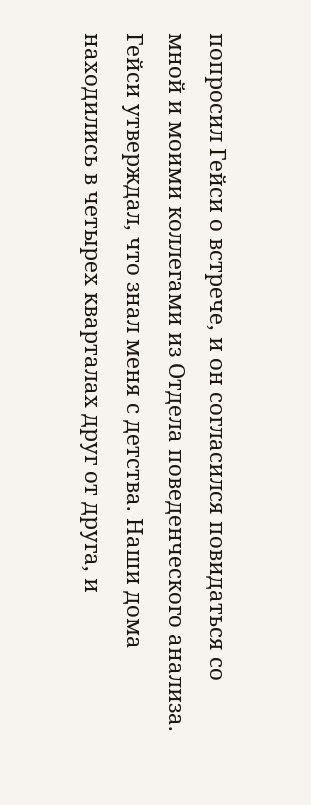попросил Гейси о встрече, и он согласился повидаться со мной и моими коллегами из Отдела поведенческого анализа. Гейси утверждал, что знал меня с детства. Наши дома находились в четырех кварталах друг от друга, и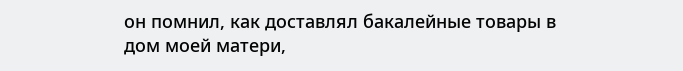он помнил, как доставлял бакалейные товары в дом моей матери,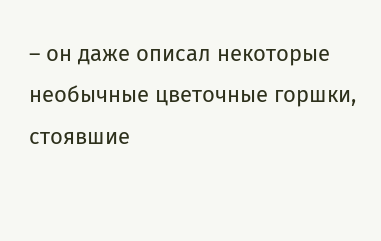– он даже описал некоторые необычные цветочные горшки, стоявшие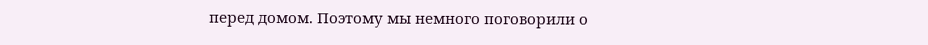перед домом. Поэтому мы немного поговорили о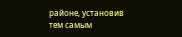районе, установив тем самым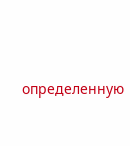определенную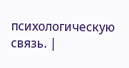психологическую связь. |